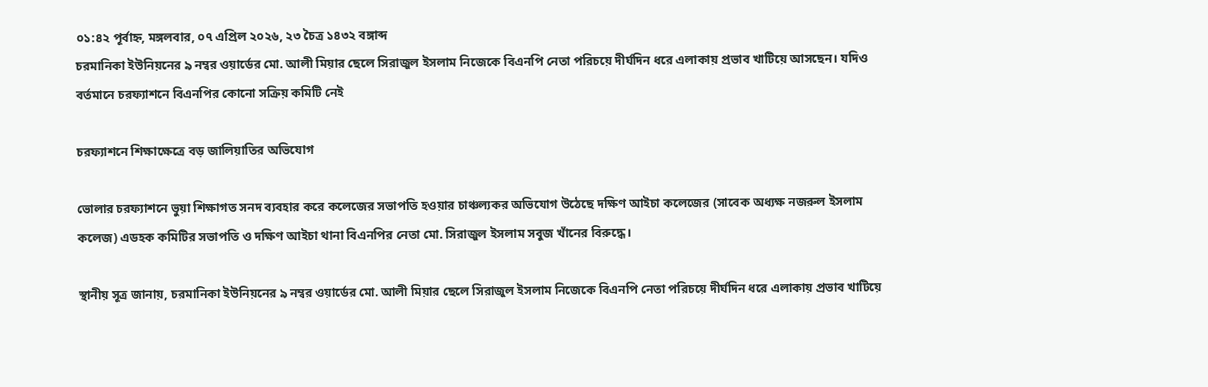০১:৪২ পূর্বাহ্ন, মঙ্গলবার, ০৭ এপ্রিল ২০২৬, ২৩ চৈত্র ১৪৩২ বঙ্গাব্দ
চরমানিকা ইউনিয়নের ৯ নম্বর ওয়ার্ডের মো. আলী মিয়ার ছেলে সিরাজুল ইসলাম নিজেকে বিএনপি নেতা পরিচয়ে দীর্ঘদিন ধরে এলাকায় প্রভাব খাটিয়ে আসছেন। যদিও বর্তমানে চরফ্যাশনে বিএনপির কোনো সক্রিয় কমিটি নেই

চরফ্যাশনে শিক্ষাক্ষেত্রে বড় জালিয়াতির অভিযোগ

ভোলার চরফ্যাশনে ভুয়া শিক্ষাগত সনদ ব্যবহার করে কলেজের সভাপতি হওয়ার চাঞ্চল্যকর অভিযোগ উঠেছে দক্ষিণ আইচা কলেজের (সাবেক অধ্যক্ষ নজরুল ইসলাম কলেজ) এডহক কমিটির সভাপতি ও দক্ষিণ আইচা থানা বিএনপির নেতা মো. সিরাজুল ইসলাম সবুজ খাঁনের বিরুদ্ধে।

স্থানীয় সূত্র জানায়, চরমানিকা ইউনিয়নের ৯ নম্বর ওয়ার্ডের মো. আলী মিয়ার ছেলে সিরাজুল ইসলাম নিজেকে বিএনপি নেতা পরিচয়ে দীর্ঘদিন ধরে এলাকায় প্রভাব খাটিয়ে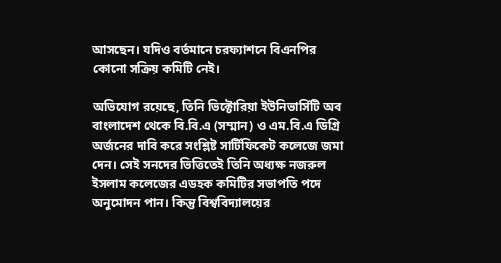আসছেন। যদিও বর্তমানে চরফ্যাশনে বিএনপির কোনো সক্রিয় কমিটি নেই।

অভিযোগ রয়েছে, তিনি ভিক্টোরিয়া ইউনিভার্সিটি অব বাংলাদেশ থেকে বি.বি.এ (সম্মান) ও এম.বি.এ ডিগ্রি অর্জনের দাবি করে সংশ্লিষ্ট সার্টিফিকেট কলেজে জমা দেন। সেই সনদের ভিত্তিতেই তিনি অধ্যক্ষ নজরুল ইসলাম কলেজের এডহক কমিটির সভাপতি পদে অনুমোদন পান। কিন্তু বিশ্ববিদ্যালয়ের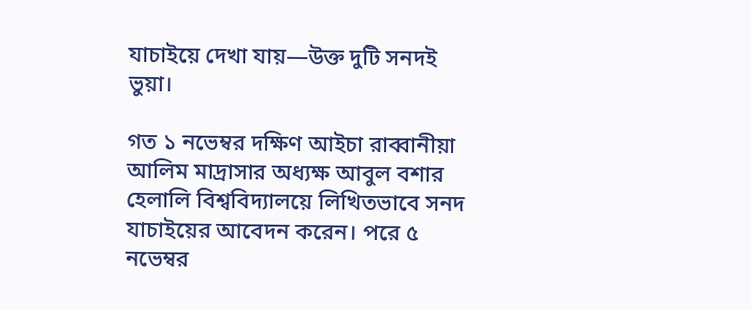যাচাইয়ে দেখা যায়—উক্ত দুটি সনদই ভুয়া।

গত ১ নভেম্বর দক্ষিণ আইচা রাব্বানীয়া আলিম মাদ্রাসার অধ্যক্ষ আবুল বশার হেলালি বিশ্ববিদ্যালয়ে লিখিতভাবে সনদ যাচাইয়ের আবেদন করেন। পরে ৫ নভেম্বর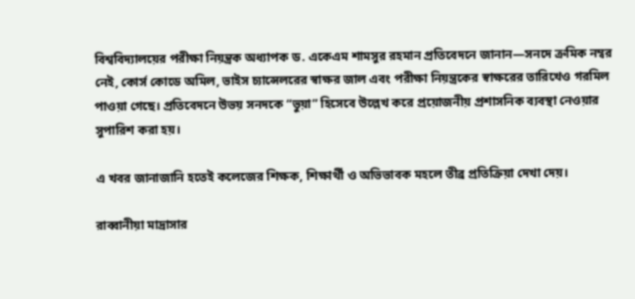বিশ্ববিদ্যালয়ের পরীক্ষা নিয়ন্ত্রক অধ্যাপক ড. একেএম শামসুর রহমান প্রতিবেদনে জানান—সনদে ক্রমিক নম্বর নেই, কোর্স কোডে অমিল, ভাইস চ্যান্সেলরের স্বাক্ষর জাল এবং পরীক্ষা নিয়ন্ত্রকের স্বাক্ষরের তারিখেও গরমিল পাওয়া গেছে। প্রতিবেদনে উভয় সনদকে “ভুয়া” হিসেবে উল্লেখ করে প্রয়োজনীয় প্রশাসনিক ব্যবস্থা নেওয়ার সুপারিশ করা হয়।

এ খবর জানাজানি হতেই কলেজের শিক্ষক, শিক্ষার্থী ও অভিভাবক মহলে তীব্র প্রতিক্রিয়া দেখা দেয়।

রাব্বানীয়া মাদ্রাসার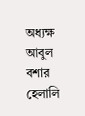অধ্যক্ষ আবুল বশার হেলালি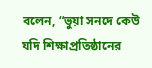বলেন, “ভুয়া সনদে কেউ যদি শিক্ষাপ্রতিষ্ঠানের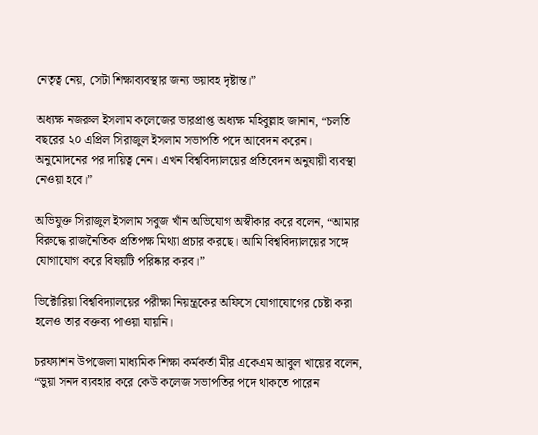নেতৃত্ব নেয়, সেটা শিক্ষাব্যবস্থার জন্য ভয়াবহ দৃষ্টান্ত।”

অধ্যক্ষ নজরুল ইসলাম কলেজের ভারপ্রাপ্ত অধ্যক্ষ মহিবুল্লাহ জানান, “চলতি বছরের ২০ এপ্রিল সিরাজুল ইসলাম সভাপতি পদে আবেদন করেন। অনুমোদনের পর দায়িত্ব নেন। এখন বিশ্ববিদ্যালয়ের প্রতিবেদন অনুযায়ী ব্যবস্থা নেওয়া হবে।”

অভিযুক্ত সিরাজুল ইসলাম সবুজ খাঁন অভিযোগ অস্বীকার করে বলেন, “আমার বিরুদ্ধে রাজনৈতিক প্রতিপক্ষ মিথ্যা প্রচার করছে। আমি বিশ্ববিদ্যালয়ের সঙ্গে যোগাযোগ করে বিষয়টি পরিষ্কার করব।”

ভিক্টোরিয়া বিশ্ববিদ্যালয়ের পরীক্ষা নিয়ন্ত্রকের অফিসে যোগাযোগের চেষ্টা করা হলেও তার বক্তব্য পাওয়া যায়নি।

চরফ্যাশন উপজেলা মাধ্যমিক শিক্ষা কর্মকর্তা মীর একেএম আবুল খায়ের বলেন, “ভুয়া সনদ ব্যবহার করে কেউ কলেজ সভাপতির পদে থাকতে পারেন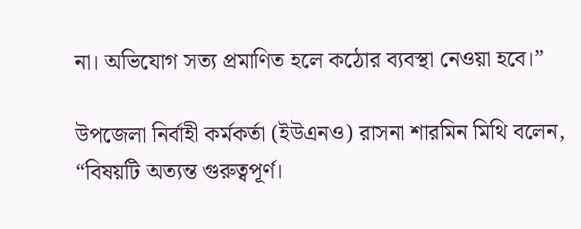না। অভিযোগ সত্য প্রমাণিত হলে কঠোর ব্যবস্থা নেওয়া হবে।”

উপজেলা নির্বাহী কর্মকর্তা (ইউএনও) রাসনা শারমিন মিথি বলেন, “বিষয়টি অত্যন্ত গুরুত্বপূর্ণ।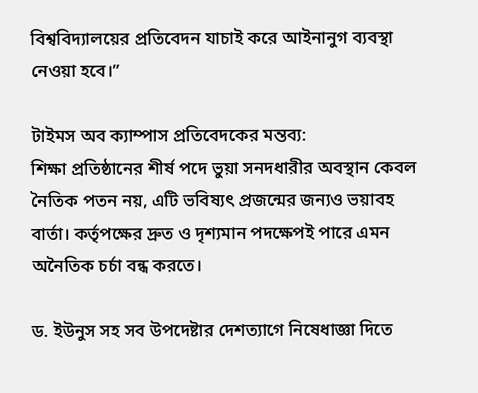বিশ্ববিদ্যালয়ের প্রতিবেদন যাচাই করে আইনানুগ ব্যবস্থা নেওয়া হবে।”

টাইমস অব ক্যাম্পাস প্রতিবেদকের মন্তব্য:
শিক্ষা প্রতিষ্ঠানের শীর্ষ পদে ভুয়া সনদধারীর অবস্থান কেবল নৈতিক পতন নয়, এটি ভবিষ্যৎ প্রজন্মের জন্যও ভয়াবহ বার্তা। কর্তৃপক্ষের দ্রুত ও দৃশ্যমান পদক্ষেপই পারে এমন অনৈতিক চর্চা বন্ধ করতে।

ড. ইউনুস সহ সব উপদেষ্টার দেশত্যাগে নিষেধাজ্ঞা দিতে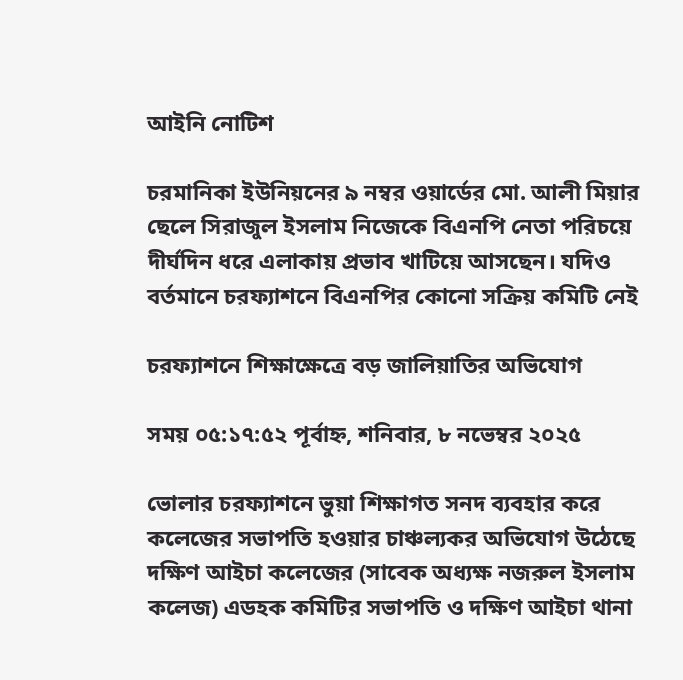আইনি নোটিশ

চরমানিকা ইউনিয়নের ৯ নম্বর ওয়ার্ডের মো. আলী মিয়ার ছেলে সিরাজুল ইসলাম নিজেকে বিএনপি নেতা পরিচয়ে দীর্ঘদিন ধরে এলাকায় প্রভাব খাটিয়ে আসছেন। যদিও বর্তমানে চরফ্যাশনে বিএনপির কোনো সক্রিয় কমিটি নেই

চরফ্যাশনে শিক্ষাক্ষেত্রে বড় জালিয়াতির অভিযোগ

সময় ০৫:১৭:৫২ পূর্বাহ্ন, শনিবার, ৮ নভেম্বর ২০২৫

ভোলার চরফ্যাশনে ভুয়া শিক্ষাগত সনদ ব্যবহার করে কলেজের সভাপতি হওয়ার চাঞ্চল্যকর অভিযোগ উঠেছে দক্ষিণ আইচা কলেজের (সাবেক অধ্যক্ষ নজরুল ইসলাম কলেজ) এডহক কমিটির সভাপতি ও দক্ষিণ আইচা থানা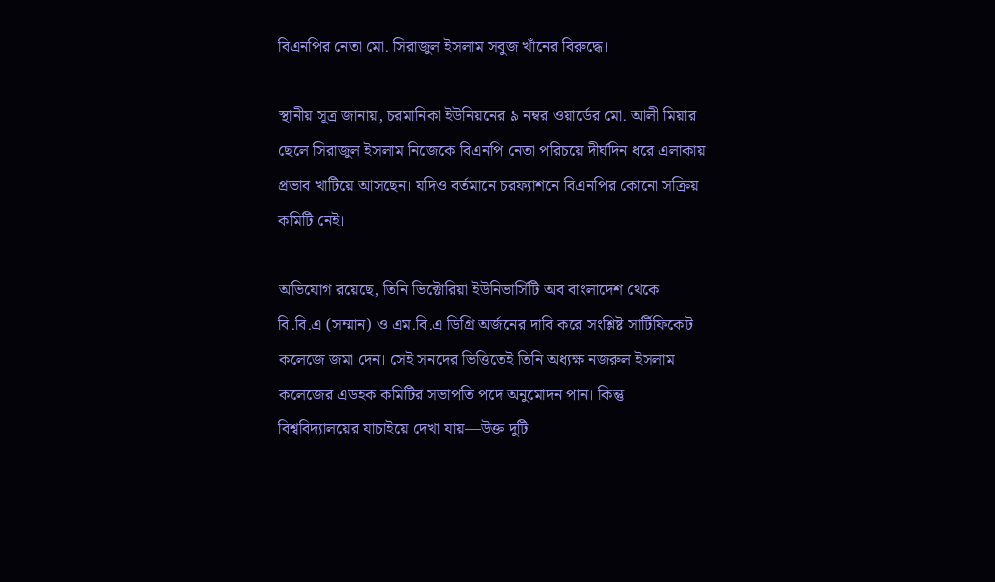বিএনপির নেতা মো. সিরাজুল ইসলাম সবুজ খাঁনের বিরুদ্ধে।

স্থানীয় সূত্র জানায়, চরমানিকা ইউনিয়নের ৯ নম্বর ওয়ার্ডের মো. আলী মিয়ার ছেলে সিরাজুল ইসলাম নিজেকে বিএনপি নেতা পরিচয়ে দীর্ঘদিন ধরে এলাকায় প্রভাব খাটিয়ে আসছেন। যদিও বর্তমানে চরফ্যাশনে বিএনপির কোনো সক্রিয় কমিটি নেই।

অভিযোগ রয়েছে, তিনি ভিক্টোরিয়া ইউনিভার্সিটি অব বাংলাদেশ থেকে বি.বি.এ (সম্মান) ও এম.বি.এ ডিগ্রি অর্জনের দাবি করে সংশ্লিষ্ট সার্টিফিকেট কলেজে জমা দেন। সেই সনদের ভিত্তিতেই তিনি অধ্যক্ষ নজরুল ইসলাম কলেজের এডহক কমিটির সভাপতি পদে অনুমোদন পান। কিন্তু বিশ্ববিদ্যালয়ের যাচাইয়ে দেখা যায়—উক্ত দুটি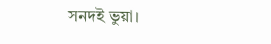সনদই ভুয়া।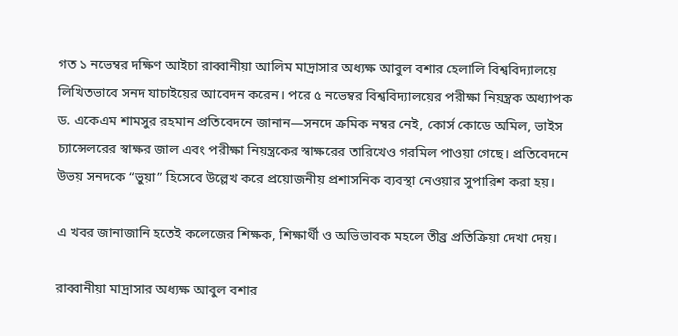গত ১ নভেম্বর দক্ষিণ আইচা রাব্বানীয়া আলিম মাদ্রাসার অধ্যক্ষ আবুল বশার হেলালি বিশ্ববিদ্যালয়ে লিখিতভাবে সনদ যাচাইয়ের আবেদন করেন। পরে ৫ নভেম্বর বিশ্ববিদ্যালয়ের পরীক্ষা নিয়ন্ত্রক অধ্যাপক ড. একেএম শামসুর রহমান প্রতিবেদনে জানান—সনদে ক্রমিক নম্বর নেই, কোর্স কোডে অমিল, ভাইস চ্যান্সেলরের স্বাক্ষর জাল এবং পরীক্ষা নিয়ন্ত্রকের স্বাক্ষরের তারিখেও গরমিল পাওয়া গেছে। প্রতিবেদনে উভয় সনদকে “ভুয়া” হিসেবে উল্লেখ করে প্রয়োজনীয় প্রশাসনিক ব্যবস্থা নেওয়ার সুপারিশ করা হয়।

এ খবর জানাজানি হতেই কলেজের শিক্ষক, শিক্ষার্থী ও অভিভাবক মহলে তীব্র প্রতিক্রিয়া দেখা দেয়।

রাব্বানীয়া মাদ্রাসার অধ্যক্ষ আবুল বশার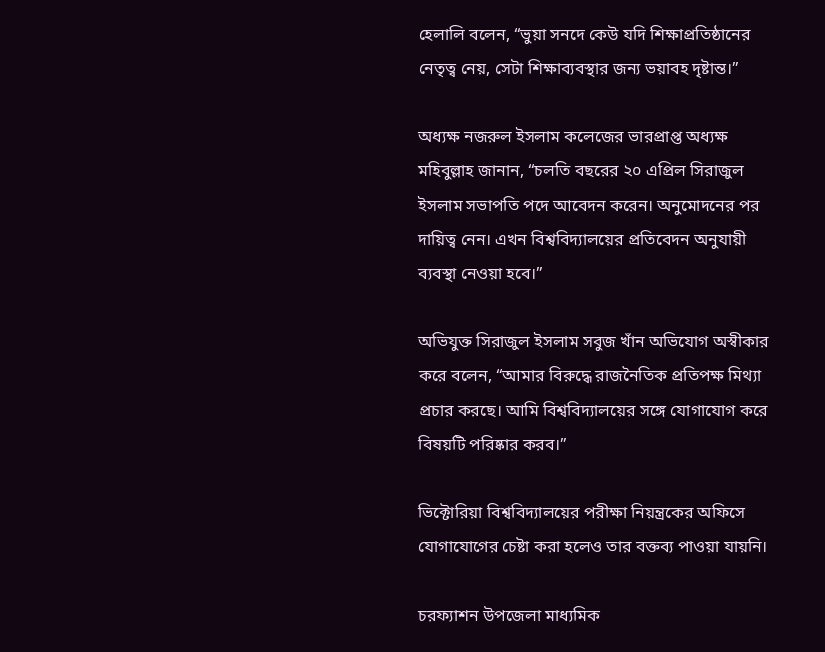হেলালি বলেন, “ভুয়া সনদে কেউ যদি শিক্ষাপ্রতিষ্ঠানের নেতৃত্ব নেয়, সেটা শিক্ষাব্যবস্থার জন্য ভয়াবহ দৃষ্টান্ত।”

অধ্যক্ষ নজরুল ইসলাম কলেজের ভারপ্রাপ্ত অধ্যক্ষ মহিবুল্লাহ জানান, “চলতি বছরের ২০ এপ্রিল সিরাজুল ইসলাম সভাপতি পদে আবেদন করেন। অনুমোদনের পর দায়িত্ব নেন। এখন বিশ্ববিদ্যালয়ের প্রতিবেদন অনুযায়ী ব্যবস্থা নেওয়া হবে।”

অভিযুক্ত সিরাজুল ইসলাম সবুজ খাঁন অভিযোগ অস্বীকার করে বলেন, “আমার বিরুদ্ধে রাজনৈতিক প্রতিপক্ষ মিথ্যা প্রচার করছে। আমি বিশ্ববিদ্যালয়ের সঙ্গে যোগাযোগ করে বিষয়টি পরিষ্কার করব।”

ভিক্টোরিয়া বিশ্ববিদ্যালয়ের পরীক্ষা নিয়ন্ত্রকের অফিসে যোগাযোগের চেষ্টা করা হলেও তার বক্তব্য পাওয়া যায়নি।

চরফ্যাশন উপজেলা মাধ্যমিক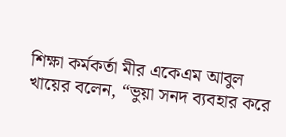শিক্ষা কর্মকর্তা মীর একেএম আবুল খায়ের বলেন, “ভুয়া সনদ ব্যবহার করে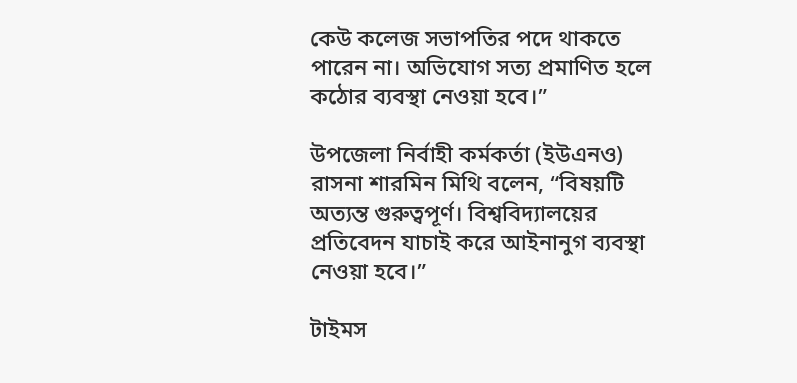কেউ কলেজ সভাপতির পদে থাকতে পারেন না। অভিযোগ সত্য প্রমাণিত হলে কঠোর ব্যবস্থা নেওয়া হবে।”

উপজেলা নির্বাহী কর্মকর্তা (ইউএনও) রাসনা শারমিন মিথি বলেন, “বিষয়টি অত্যন্ত গুরুত্বপূর্ণ। বিশ্ববিদ্যালয়ের প্রতিবেদন যাচাই করে আইনানুগ ব্যবস্থা নেওয়া হবে।”

টাইমস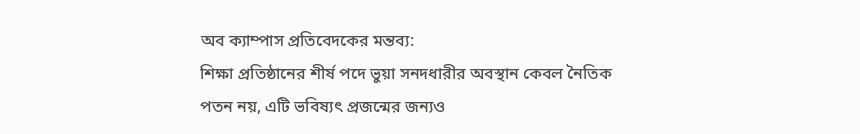অব ক্যাম্পাস প্রতিবেদকের মন্তব্য:
শিক্ষা প্রতিষ্ঠানের শীর্ষ পদে ভুয়া সনদধারীর অবস্থান কেবল নৈতিক পতন নয়, এটি ভবিষ্যৎ প্রজন্মের জন্যও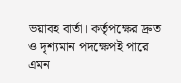ভয়াবহ বার্তা। কর্তৃপক্ষের দ্রুত ও দৃশ্যমান পদক্ষেপই পারে এমন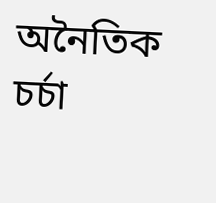অনৈতিক চর্চা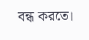বন্ধ করতে।